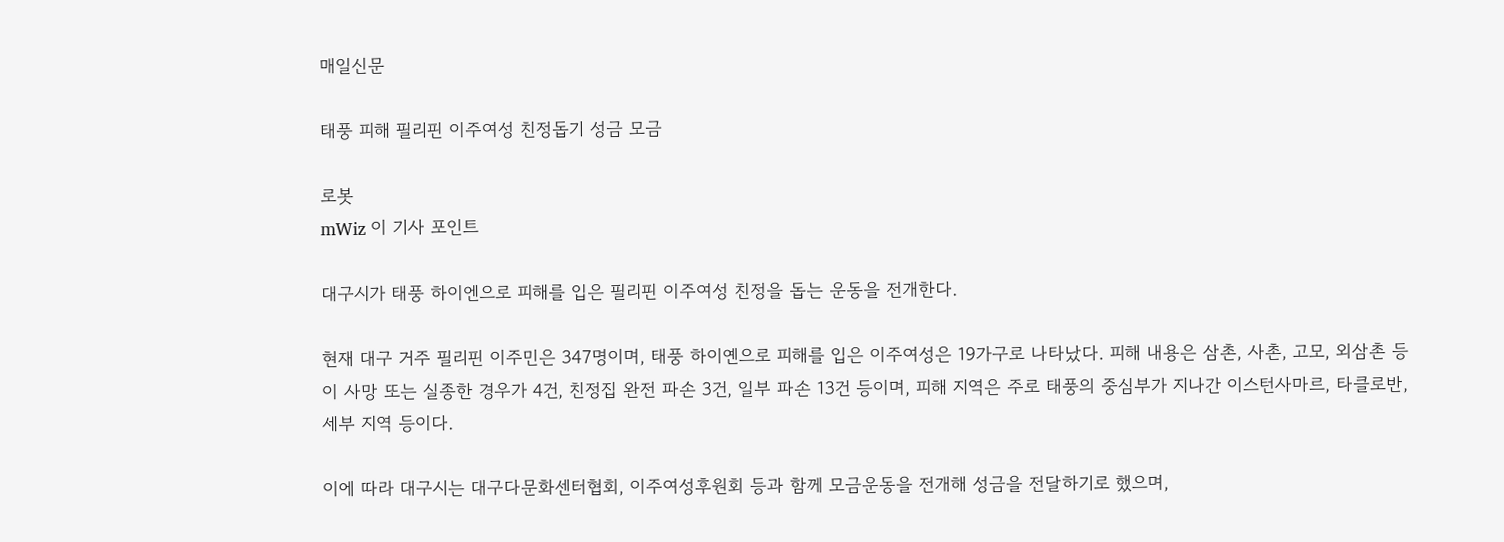매일신문

태풍 피해 필리핀 이주여성 친정돕기 성금 모금

로봇
mWiz 이 기사 포인트

대구시가 태풍 하이엔으로 피해를 입은 필리핀 이주여성 친정을 돕는 운동을 전개한다.

현재 대구 거주 필리핀 이주민은 347명이며, 태풍 하이옌으로 피해를 입은 이주여성은 19가구로 나타났다. 피해 내용은 삼촌, 사촌, 고모, 외삼촌 등이 사망 또는 실종한 경우가 4건, 친정집 완전 파손 3건, 일부 파손 13건 등이며, 피해 지역은 주로 태풍의 중심부가 지나간 이스턴사마르, 타클로반, 세부 지역 등이다.

이에 따라 대구시는 대구다문화센터협회, 이주여성후원회 등과 함께 모금운동을 전개해 성금을 전달하기로 했으며,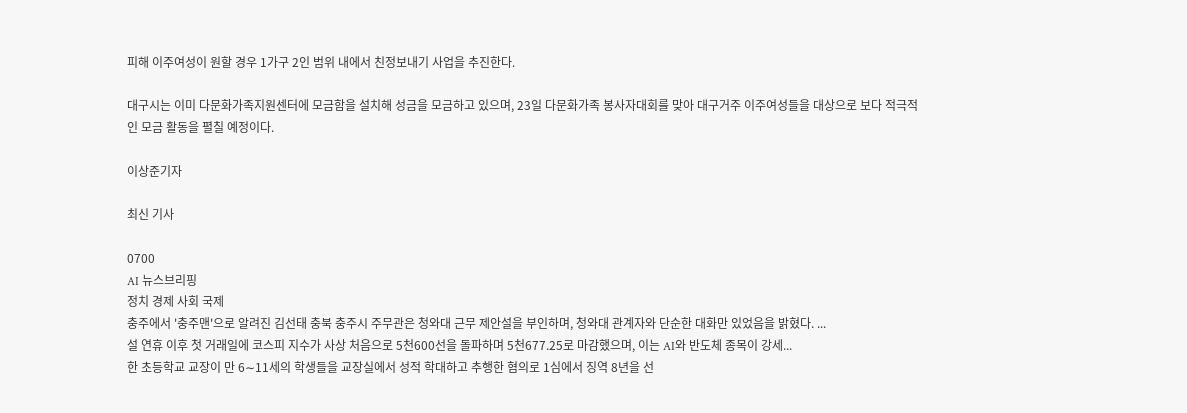피해 이주여성이 원할 경우 1가구 2인 범위 내에서 친정보내기 사업을 추진한다.

대구시는 이미 다문화가족지원센터에 모금함을 설치해 성금을 모금하고 있으며, 23일 다문화가족 봉사자대회를 맞아 대구거주 이주여성들을 대상으로 보다 적극적인 모금 활동을 펼칠 예정이다.

이상준기자

최신 기사

0700
AI 뉴스브리핑
정치 경제 사회 국제
충주에서 '충주맨'으로 알려진 김선태 충북 충주시 주무관은 청와대 근무 제안설을 부인하며, 청와대 관계자와 단순한 대화만 있었음을 밝혔다. ...
설 연휴 이후 첫 거래일에 코스피 지수가 사상 처음으로 5천600선을 돌파하며 5천677.25로 마감했으며, 이는 AI와 반도체 종목이 강세...
한 초등학교 교장이 만 6∼11세의 학생들을 교장실에서 성적 학대하고 추행한 혐의로 1심에서 징역 8년을 선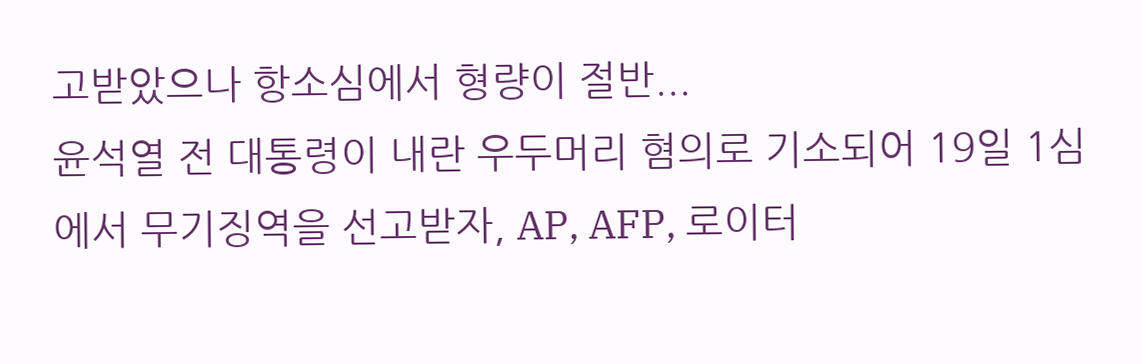고받았으나 항소심에서 형량이 절반...
윤석열 전 대통령이 내란 우두머리 혐의로 기소되어 19일 1심에서 무기징역을 선고받자, AP, AFP, 로이터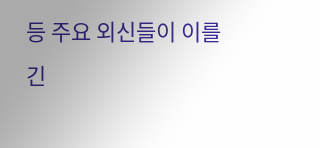등 주요 외신들이 이를 긴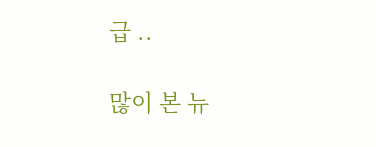급 ..

많이 본 뉴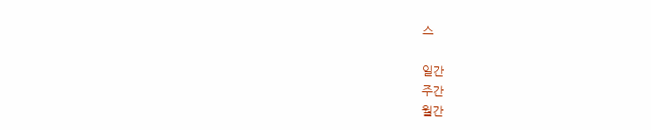스

일간
주간
월간